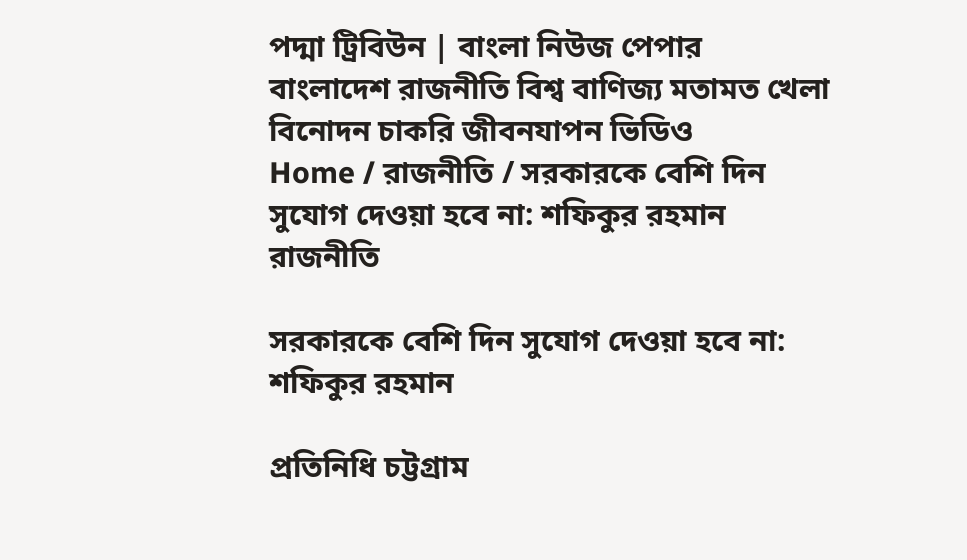পদ্মা ট্রিবিউন | বাংলা নিউজ পেপার
বাংলাদেশ রাজনীতি বিশ্ব বাণিজ্য মতামত খেলা বিনোদন চাকরি জীবনযাপন ভিডিও
Home / রাজনীতি / সরকারকে বেশি দিন সুযোগ দেওয়া হবে না: শফিকুর রহমান
রাজনীতি

সরকারকে বেশি দিন সুযোগ দেওয়া হবে না: শফিকুর রহমান

প্রতিনিধি চট্টগ্রাম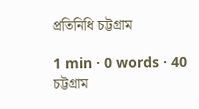প্রতিনিধি চট্টগ্রাম

1 min · 0 words · 40
চট্টগ্রাম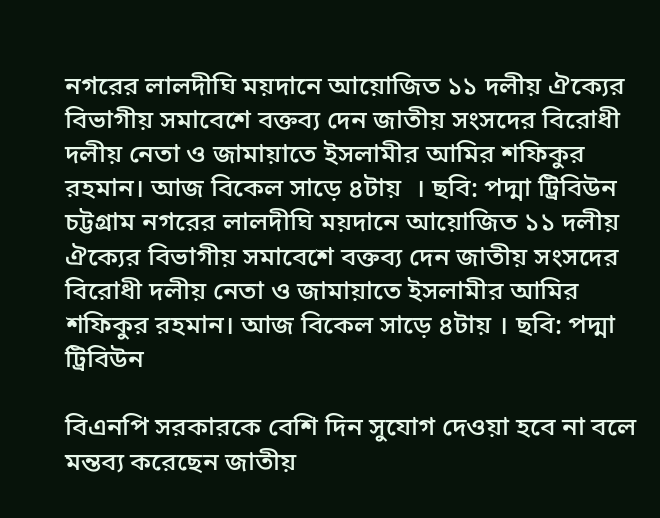নগরের লালদীঘি ময়দানে আয়োজিত ১১ দলীয় ঐক্যের বিভাগীয় সমাবেশে বক্তব্য দেন জাতীয় সংসদের বিরোধী দলীয় নেতা ও জামায়াতে ইসলামীর আমির শফিকুর রহমান। আজ বিকেল সাড়ে ৪টায়  । ছবি: পদ্মা ট্রিবিউন
চট্টগ্রাম নগরের লালদীঘি ময়দানে আয়োজিত ১১ দলীয় ঐক্যের বিভাগীয় সমাবেশে বক্তব্য দেন জাতীয় সংসদের বিরোধী দলীয় নেতা ও জামায়াতে ইসলামীর আমির শফিকুর রহমান। আজ বিকেল সাড়ে ৪টায় । ছবি: পদ্মা ট্রিবিউন

বিএনপি সরকারকে বেশি দিন সুযোগ দেওয়া হবে না বলে মন্তব্য করেছেন জাতীয়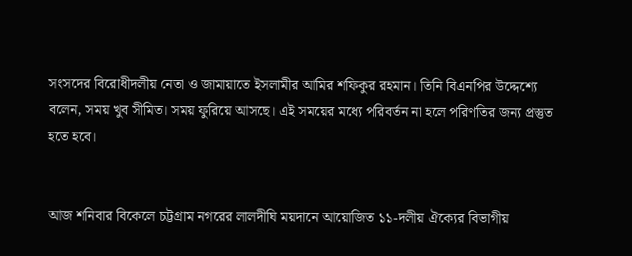সংসদের বিরোধীদলীয় নেতা ও জামায়াতে ইসলামীর আমির শফিকুর রহমান। তিনি বিএনপির উদ্দেশ্যে বলেন, সময় খুব সীমিত। সময় ফুরিয়ে আসছে। এই সময়ের মধ্যে পরিবর্তন না হলে পরিণতির জন্য প্রস্তুত হতে হবে।


আজ শনিবার বিকেলে চট্টগ্রাম নগরের লালদীঘি ময়দানে আয়োজিত ১১-দলীয় ঐক্যের বিভাগীয়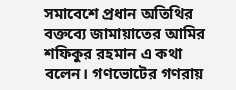সমাবেশে প্রধান অতিথির বক্তব্যে জামায়াতের আমির শফিকুর রহমান এ কথা বলেন। গণভোটের গণরায়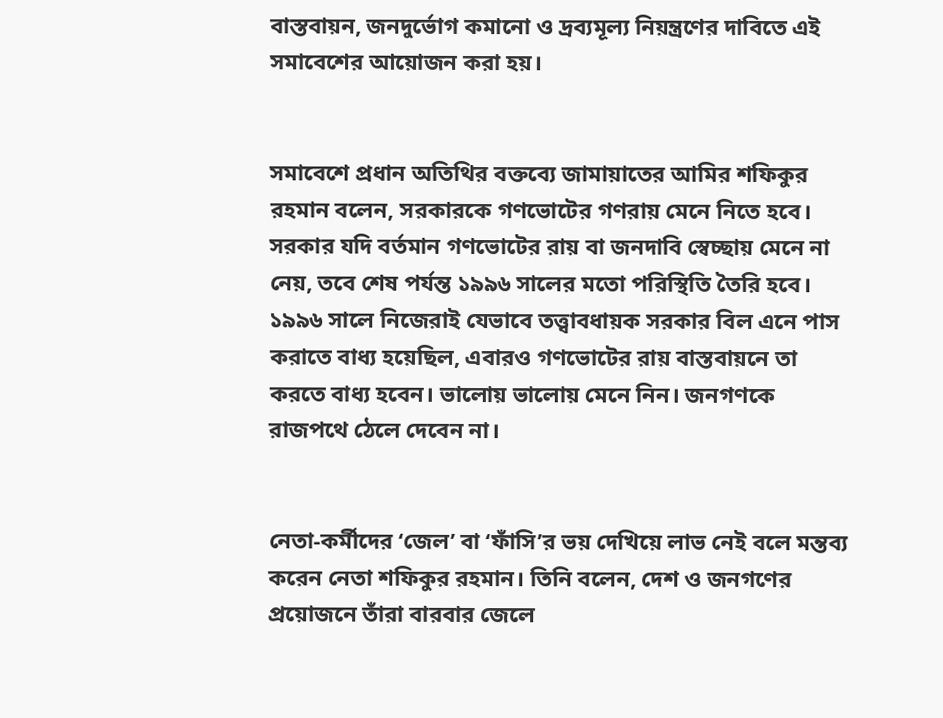বাস্তবায়ন, জনদুর্ভোগ কমানো ও দ্রব্যমূল্য নিয়ন্ত্রণের দাবিতে এই সমাবেশের আয়োজন করা হয়।


সমাবেশে প্রধান অতিথির বক্তব্যে জামায়াতের আমির শফিকুর রহমান বলেন, সরকারকে গণভোটের গণরায় মেনে নিতে হবে। সরকার যদি বর্তমান গণভোটের রায় বা জনদাবি স্বেচ্ছায় মেনে না নেয়, তবে শেষ পর্যন্ত ১৯৯৬ সালের মতো পরিস্থিতি তৈরি হবে। ১৯৯৬ সালে নিজেরাই যেভাবে তত্ত্বাবধায়ক সরকার বিল এনে পাস করাতে বাধ্য হয়েছিল, এবারও গণভোটের রায় বাস্তবায়নে তা করতে বাধ্য হবেন। ভালোয় ভালোয় মেনে নিন। জনগণকে রাজপথে ঠেলে দেবেন না।


নেতা-কর্মীদের ‘জেল’ বা ‘ফাঁসি’র ভয় দেখিয়ে লাভ নেই বলে মন্তব্য করেন নেতা শফিকুর রহমান। তিনি বলেন, দেশ ও জনগণের প্রয়োজনে তাঁরা বারবার জেলে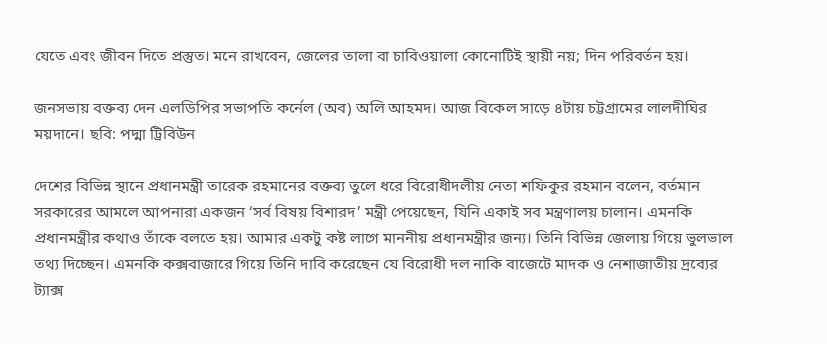যেতে এবং জীবন দিতে প্রস্তুত। মনে রাখবেন, জেলের তালা বা চাবিওয়ালা কোনোটিই স্থায়ী নয়; দিন পরিবর্তন হয়।

জনসভায় বক্তব্য দেন এলডিপির সভাপতি কর্নেল (অব) অলি আহমদ। আজ বিকেল সাড়ে ৪টায় চট্টগ্রামের লালদীঘির ময়দানে। ছবি: পদ্মা ট্রিবিউন

দেশের বিভিন্ন স্থানে প্রধানমন্ত্রী তারেক রহমানের বক্তব্য তুলে ধরে বিরোধীদলীয় নেতা শফিকুর রহমান বলেন, বর্তমান সরকারের আমলে আপনারা একজন ‘সর্ব বিষয় বিশারদ’ মন্ত্রী পেয়েছেন, যিনি একাই সব মন্ত্রণালয় চালান। এমনকি প্রধানমন্ত্রীর কথাও তাঁকে বলতে হয়। আমার একটু কষ্ট লাগে মাননীয় প্রধানমন্ত্রীর জন্য। তিনি বিভিন্ন জেলায় গিয়ে ভুলভাল তথ্য দিচ্ছেন। এমনকি কক্সবাজারে গিয়ে তিনি দাবি করেছেন যে বিরোধী দল নাকি বাজেটে মাদক ও নেশাজাতীয় দ্রব্যের ট্যাক্স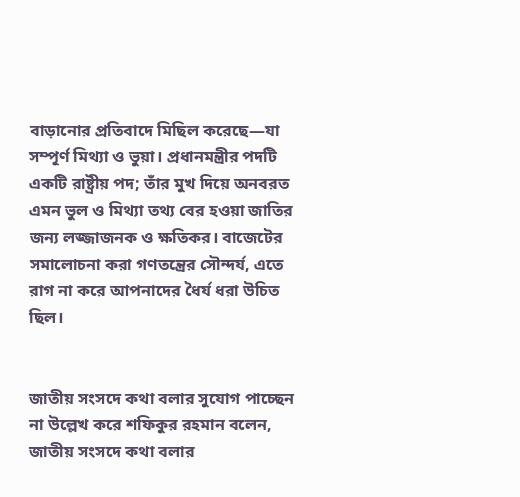বাড়ানোর প্রতিবাদে মিছিল করেছে—যা সম্পূর্ণ মিথ্যা ও ভুয়া। প্রধানমন্ত্রীর পদটি একটি রাষ্ট্রীয় পদ; তাঁর মুখ দিয়ে অনবরত এমন ভুল ও মিথ্যা তথ্য বের হওয়া জাতির জন্য লজ্জাজনক ও ক্ষতিকর। বাজেটের সমালোচনা করা গণতন্ত্রের সৌন্দর্য, এতে রাগ না করে আপনাদের ধৈর্য ধরা উচিত ছিল।


জাতীয় সংসদে কথা বলার সুযোগ পাচ্ছেন না উল্লেখ করে শফিকুর রহমান বলেন, জাতীয় সংসদে কথা বলার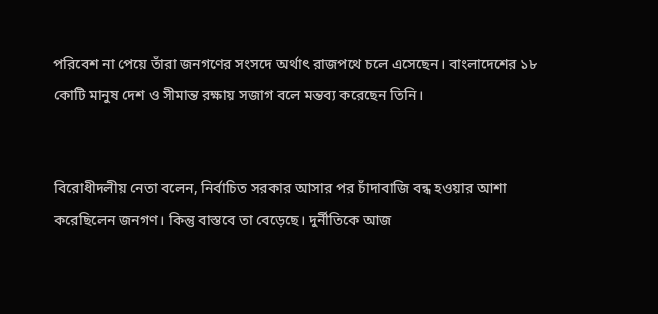পরিবেশ না পেয়ে তাঁরা জনগণের সংসদে অর্থাৎ রাজপথে চলে এসেছেন। বাংলাদেশের ১৮ কোটি মানুষ দেশ ও সীমান্ত রক্ষায় সজাগ বলে মন্তব্য করেছেন তিনি।


বিরোধীদলীয় নেতা বলেন, নির্বাচিত সরকার আসার পর চাঁদাবাজি বন্ধ হওয়ার আশা করেছিলেন জনগণ। কিন্তু বাস্তবে তা বেড়েছে। দুর্নীতিকে আজ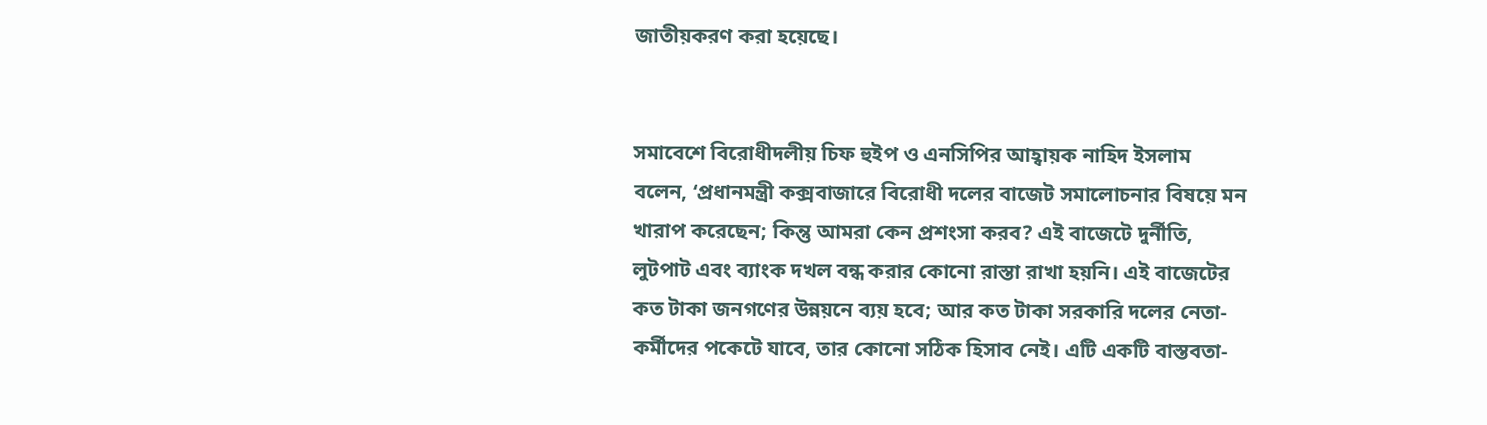জাতীয়করণ করা হয়েছে।


সমাবেশে বিরোধীদলীয় চিফ হুইপ ও এনসিপির আহ্বায়ক নাহিদ ইসলাম বলেন, ‘প্রধানমন্ত্রী কক্সবাজারে বিরোধী দলের বাজেট সমালোচনার বিষয়ে মন খারাপ করেছেন; কিন্তু আমরা কেন প্রশংসা করব? এই বাজেটে দুর্নীতি, লুটপাট এবং ব্যাংক দখল বন্ধ করার কোনো রাস্তা রাখা হয়নি। এই বাজেটের কত টাকা জনগণের উন্নয়নে ব্যয় হবে; আর কত টাকা সরকারি দলের নেতা-কর্মীদের পকেটে যাবে, তার কোনো সঠিক হিসাব নেই। এটি একটি বাস্তবতা-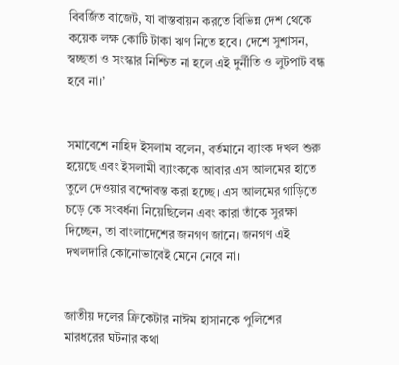বিবর্জিত বাজেট, যা বাস্তবায়ন করতে বিভিন্ন দেশ থেকে কয়েক লক্ষ কোটি টাকা ঋণ নিতে হবে। দেশে সুশাসন, স্বচ্ছতা ও সংস্কার নিশ্চিত না হলে এই দুর্নীতি ও লুটপাট বন্ধ হবে না।’


সমাবেশে নাহিদ ইসলাম বলেন, বর্তমানে ব্যাংক দখল শুরু হয়েছে এবং ইসলামী ব্যাংককে আবার এস আলমের হাতে তুলে দেওয়ার বন্দোবস্ত করা হচ্ছে। এস আলমের গাড়িতে চড়ে কে সংবর্ধনা নিয়েছিলেন এবং কারা তাঁকে সুরক্ষা দিচ্ছেন, তা বাংলাদেশের জনগণ জানে। জনগণ এই দখলদারি কোনোভাবেই মেনে নেবে না।


জাতীয় দলের ক্রিকেটার নাঈম হাসানকে পুলিশের মারধরের ঘটনার কথা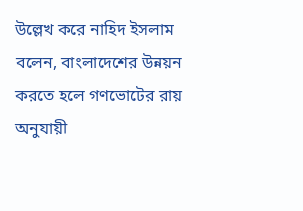উল্লেখ করে নাহিদ ইসলাম বলেন, বাংলাদেশের উন্নয়ন করতে হলে গণভোটের রায় অনুযায়ী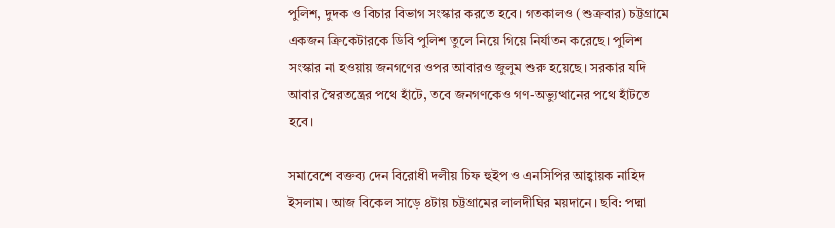পুলিশ, দুদক ও বিচার বিভাগ সংস্কার করতে হবে। গতকালও (শুক্রবার) চট্টগ্রামে একজন ক্রিকেটারকে ডিবি পুলিশ তুলে নিয়ে গিয়ে নির্যাতন করেছে। পুলিশ সংস্কার না হওয়ায় জনগণের ওপর আবারও জুলুম শুরু হয়েছে। সরকার যদি আবার স্বৈরতন্ত্রের পথে হাঁটে, তবে জনগণকেও গণ-অভ্যুত্থানের পথে হাঁটতে হবে।

সমাবেশে বক্তব্য দেন বিরোধী দলীয় চিফ হুইপ ও এনসিপির আহ্বায়ক নাহিদ ইসলাম। আজ বিকেল সাড়ে ৪টায় চট্টগ্রামের লালদীঘির ময়দানে। ছবি: পদ্মা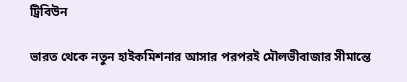ট্রিবিউন

ভারত থেকে নতুন হাইকমিশনার আসার পরপরই মৌলভীবাজার সীমান্তে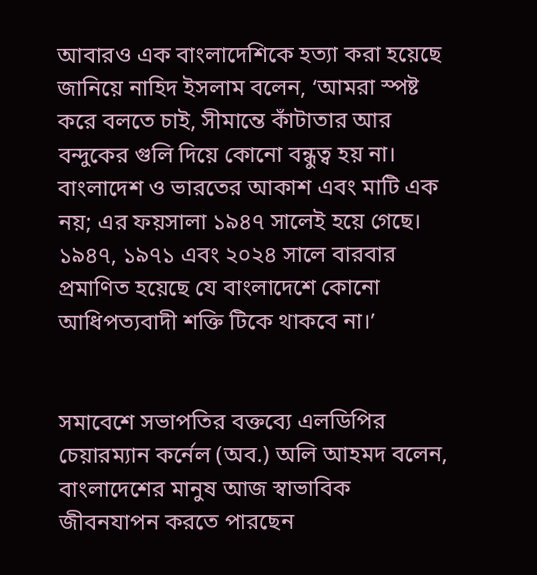আবারও এক বাংলাদেশিকে হত্যা করা হয়েছে জানিয়ে নাহিদ ইসলাম বলেন, ‘আমরা স্পষ্ট করে বলতে চাই, সীমান্তে কাঁটাতার আর বন্দুকের গুলি দিয়ে কোনো বন্ধুত্ব হয় না। বাংলাদেশ ও ভারতের আকাশ এবং মাটি এক নয়; এর ফয়সালা ১৯৪৭ সালেই হয়ে গেছে। ১৯৪৭, ১৯৭১ এবং ২০২৪ সালে বারবার প্রমাণিত হয়েছে যে বাংলাদেশে কোনো আধিপত্যবাদী শক্তি টিকে থাকবে না।’


সমাবেশে সভাপতির বক্তব্যে এলডিপির চেয়ারম্যান কর্নেল (অব.) অলি আহমদ বলেন, বাংলাদেশের মানুষ আজ স্বাভাবিক জীবনযাপন করতে পারছেন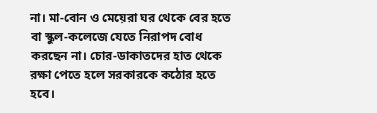না। মা-বোন ও মেয়েরা ঘর থেকে বের হতে বা স্কুল-কলেজে যেতে নিরাপদ বোধ করছেন না। চোর-ডাকাতদের হাত থেকে রক্ষা পেতে হলে সরকারকে কঠোর হতে হবে।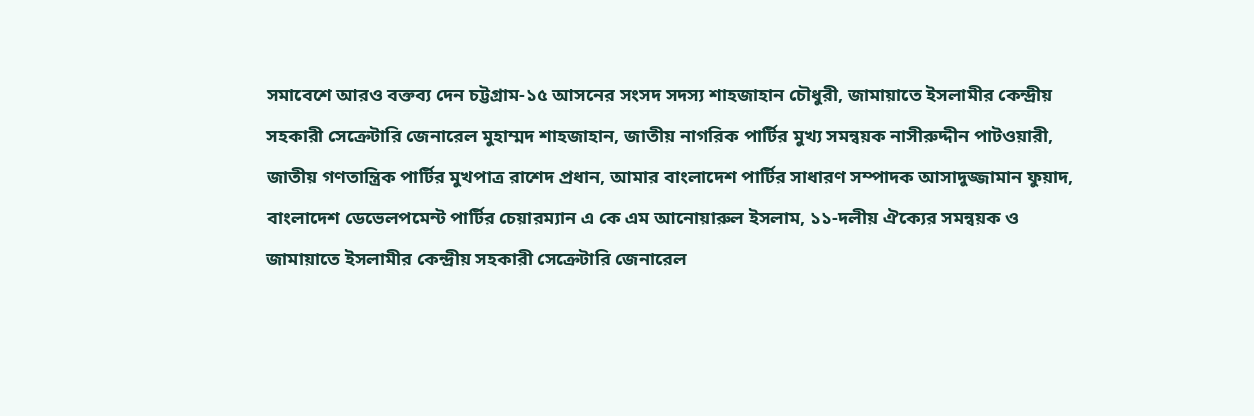সমাবেশে আরও বক্তব্য দেন চট্টগ্রাম-১৫ আসনের সংসদ সদস্য শাহজাহান চৌধুরী, জামায়াতে ইসলামীর কেন্দ্রীয় সহকারী সেক্রেটারি জেনারেল মুহাম্মদ শাহজাহান, জাতীয় নাগরিক পার্টির মুখ্য সমন্বয়ক নাসীরুদ্দীন পাটওয়ারী, জাতীয় গণতান্ত্রিক পার্টির মুখপাত্র রাশেদ প্রধান, আমার বাংলাদেশ পার্টির সাধারণ সম্পাদক আসাদুজ্জামান ফুয়াদ, বাংলাদেশ ডেভেলপমেন্ট পার্টির চেয়ারম্যান এ কে এম আনোয়ারুল ইসলাম, ১১-দলীয় ঐক্যের সমন্বয়ক ও জামায়াতে ইসলামীর কেন্দ্রীয় সহকারী সেক্রেটারি জেনারেল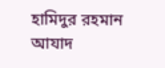হামিদুর রহমান আযাদ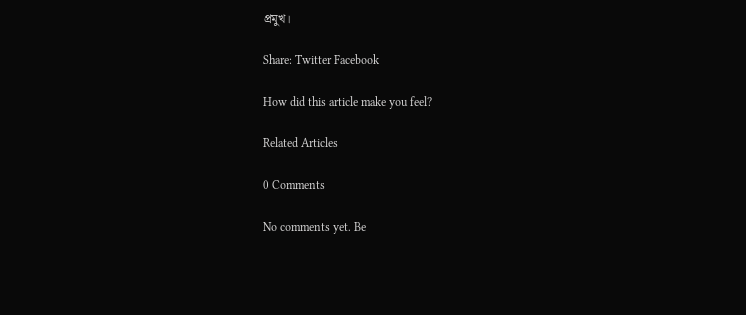প্রমুখ।

Share: Twitter Facebook

How did this article make you feel?

Related Articles

0 Comments

No comments yet. Be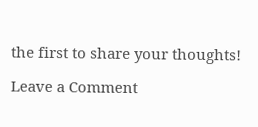the first to share your thoughts!

Leave a Comment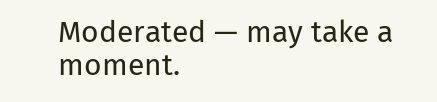Moderated — may take a moment.